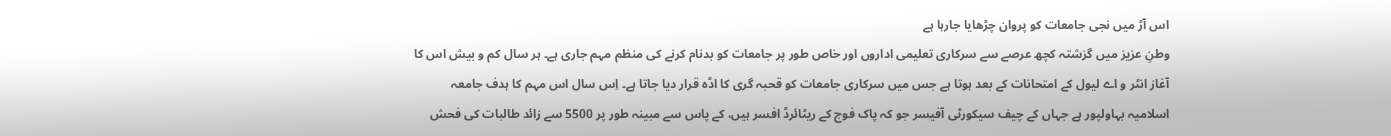اس آڑ میں نجی جامعات کو پروان چڑھایا جارہا ہے
وطنِ عزیز میں گزشتہ کچھ عرصے سے سرکاری تعلیمی اداروں اور خاص طور پر جامعات کو بدنام کرنے کی منظم مہم جاری ہے۔ ہر سال کم و بیش اس کا آغاز انٹر و اے لیول کے امتحانات کے بعد ہوتا ہے جس میں سرکاری جامعات کو قحبہ گری کا اڈہ قرار دیا جاتا ہے۔ اِس سال اس مہم کا ہدف جامعہ اسلامیہ بہاولپور ہے جہاں کے چیف سیکورٹی آفیسر جو کہ پاک فوج کے ریٹائرڈ افسر ہیں، کے پاس سے مبینہ طور پر 5500 سے زائد طالبات کی فحش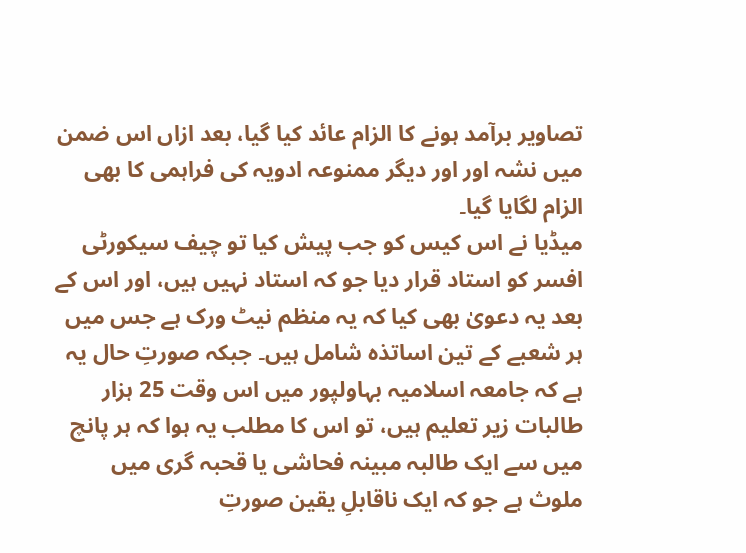تصاویر برآمد ہونے کا الزام عائد کیا گیا، بعد ازاں اس ضمن میں نشہ اور اور دیگر ممنوعہ ادویہ کی فراہمی کا بھی الزام لگایا گیا۔
میڈیا نے اس کیس کو جب پیش کیا تو چیف سیکورٹی افسر کو استاد قرار دیا جو کہ استاد نہیں ہیں، اور اس کے بعد یہ دعویٰ بھی کیا کہ یہ منظم نیٹ ورک ہے جس میں ہر شعبے کے تین اساتذہ شامل ہیں۔ جبکہ صورتِ حال یہ ہے کہ جامعہ اسلامیہ بہاولپور میں اس وقت 25 ہزار طالبات زیر تعلیم ہیں، تو اس کا مطلب یہ ہوا کہ ہر پانچ میں سے ایک طالبہ مبینہ فحاشی یا قحبہ گری میں ملوث ہے جو کہ ایک ناقابلِ یقین صورتِ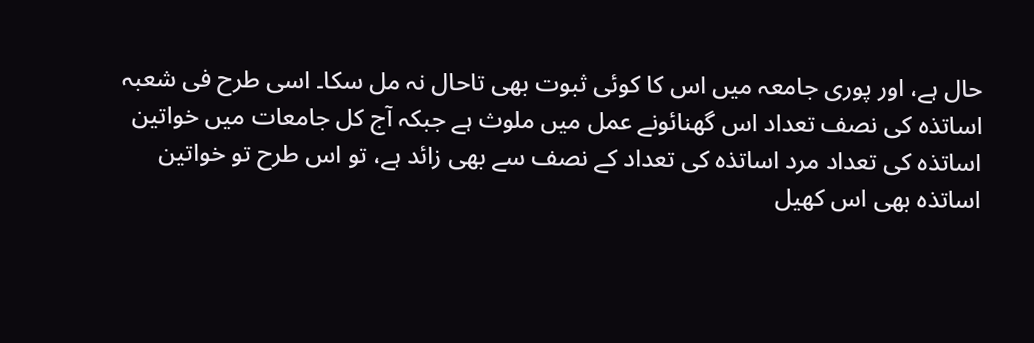حال ہے، اور پوری جامعہ میں اس کا کوئی ثبوت بھی تاحال نہ مل سکا۔ اسی طرح فی شعبہ اساتذہ کی نصف تعداد اس گھنائونے عمل میں ملوث ہے جبکہ آج کل جامعات میں خواتین اساتذہ کی تعداد مرد اساتذہ کی تعداد کے نصف سے بھی زائد ہے، تو اس طرح تو خواتین اساتذہ بھی اس کھیل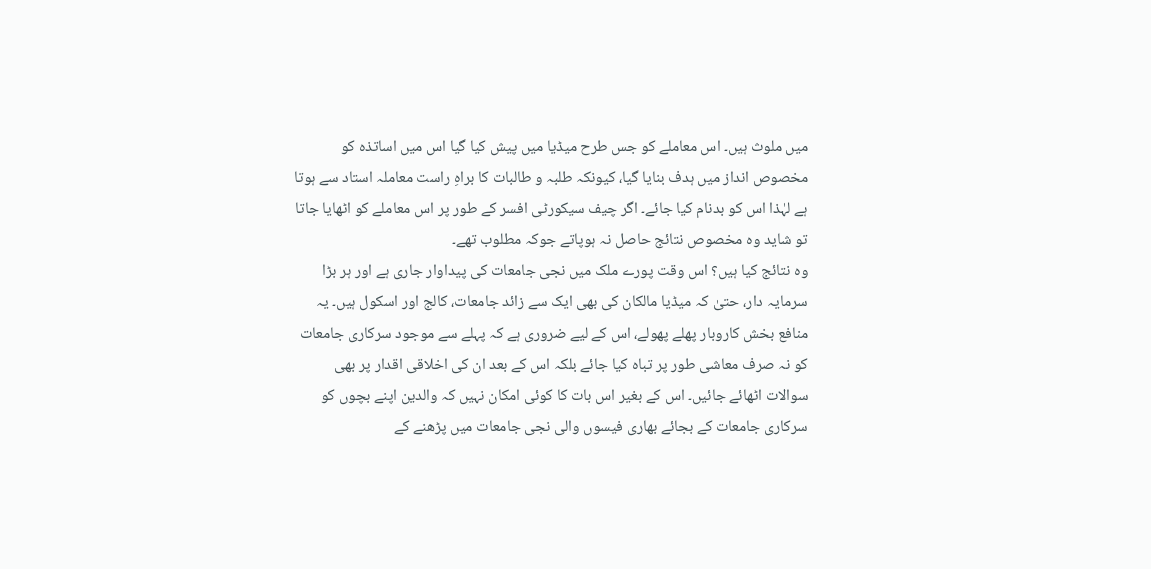میں ملوث ہیں۔ اس معاملے کو جس طرح میڈیا میں پیش کیا گیا اس میں اساتذہ کو مخصوص انداز میں ہدف بنایا گیا، کیونکہ طلبہ و طالبات کا براہِ راست معاملہ استاد سے ہوتا ہے لہٰذا اس کو بدنام کیا جائے۔ اگر چیف سیکورٹی افسر کے طور پر اس معاملے کو اٹھایا جاتا تو شاید وہ مخصوص نتائج حاصل نہ ہوپاتے جوکہ مطلوب تھے۔
وہ نتائج کیا ہیں؟ اس وقت پورے ملک میں نجی جامعات کی پیداوار جاری ہے اور ہر بڑا سرمایہ دار، حتیٰ کہ میڈیا مالکان کی بھی ایک سے زائد جامعات، کالج اور اسکول ہیں۔ یہ منافع بخش کاروبار پھلے پھولے، اس کے لیے ضروری ہے کہ پہلے سے موجود سرکاری جامعات کو نہ صرف معاشی طور پر تباہ کیا جائے بلکہ اس کے بعد ان کی اخلاقی اقدار پر بھی سوالات اٹھائے جائیں۔ اس کے بغیر اس بات کا کوئی امکان نہیں کہ والدین اپنے بچوں کو سرکاری جامعات کے بجائے بھاری فیسوں والی نجی جامعات میں پڑھنے کے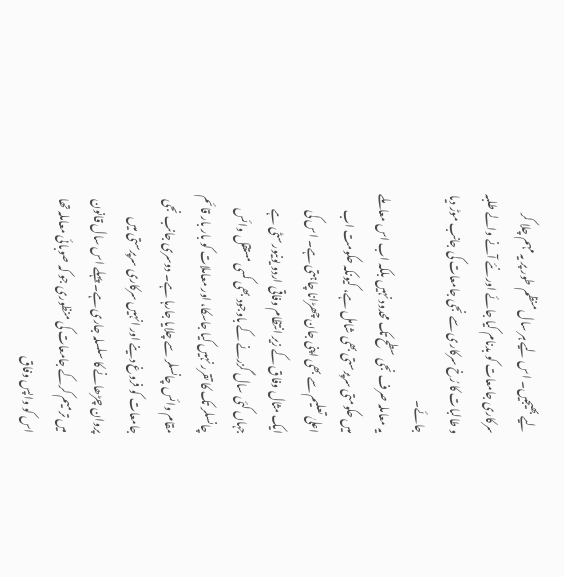لیے بھیجیں۔ اس لیے ہر سال منظم طور پر یہ مہم چلا کر سرکاری جامعات کو بدنام کیا جائے اور نئے آنے والے طلبہ و طالبات کا رُخ سرکاری سے نجی جامعات کی جانب موڑ دیا جائے۔
یہ معاملہ صرف نجی سطح تک محدود نہیں بلکہ اب اس معاملے میں حکومتی سرپرستی بھی شامل ہے، کیونکہ حکومت اب اعلیٰ تعلیم سے بھی اپنی جان چھڑانا چاہتی ہے۔ اس کی ایک مثال وفاق کے زیر انتظام وفاقی اردو یونیورسٹی ہے جہاں کئی سال گزرنے کے باوجود بھی کسی مستقل وائس چانسلر تک کا تقرر نہیں کیا جاسکا، اور معاملات کو بار بار قائم مقام وائس چانسلر سے چلایا جارہا ہے۔ دوسری جانب نجی جامعات کو فروغ دینے اور انہیں سرکاری سرپرستی میں پروان چڑھانے کا سلسلہ جاری ہے۔ پہلے اس سال قانون میں ترمیم کرکے جامعات کی منظوری جو کہ صوبائی معاملہ تھا اس کو واپس وفاق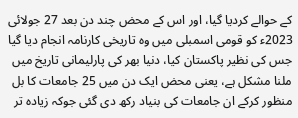کے حوالے کردیا گیا، اور اس کے محض چند دن بعد 27 جولائی 2023ء کو قومی اسمبلی میں وہ تاریخی کارنامہ انجام دیا گیا جس کی نظیر پاکستان کیا، دنیا بھر کی پارلیمانی تاریخ میں ملنا مشکل ہے، یعنی محض ایک دن میں 25 جامعات کا بل منظور کرکے ان جامعات کی بنیاد رکھ دی گئی جوکہ زیادہ تر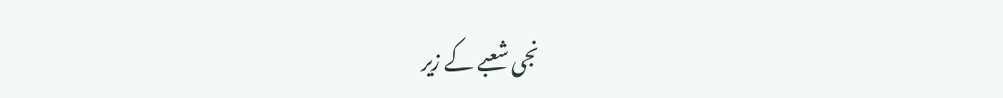نجی شعبے کے زیر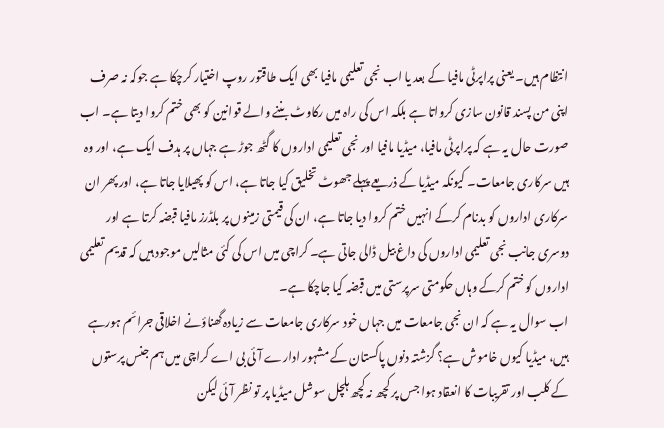انتظام ہیں۔ یعنی پراپرٹی مافیا کے بعد یا اب نجی تعلیمی مافیا بھی ایک طاقتور روپ اختیار کرچکا ہے جوکہ نہ صرف اپنی من پسند قانون سازی کرواتا ہے بلکہ اس کی راہ میں رکاوٹ بننے والے قوانین کو بھی ختم کروا دیتا ہے۔ اب صورت حال یہ ہے کہ پراپرٹی مافیا، میڈیا مافیا اور نجی تعلیمی اداروں کا گٹھ جوڑ ہے جہاں پر ہدف ایک ہے، اور وہ ہیں سرکاری جامعات۔ کیونکہ میڈیا کے ذریعے پہلے جھوٹ تخلیق کیا جاتا ہے، اس کو پھیلایا جاتا ہے، اور پھر ان سرکاری اداروں کو بدنام کرکے انہیں ختم کروا دیا جاتا ہے، ان کی قیمتی زمینوں پر بلڈرز مافیا قبضہ کرتا ہے اور دوسری جانب نجی تعلیمی اداروں کی داغ بیل ڈالی جاتی ہے۔ کراچی میں اس کی کئی مثالیں موجود ہیں کہ قدیم تعلیمی اداروں کو ختم کرکے وہاں حکومتی سرپرستی میں قبضہ کیا جاچکا ہے۔
اب سوال یہ ہے کہ ان نجی جامعات میں جہاں خود سرکاری جامعات سے زیادہ گھناؤنے اخلاقی جرائم ہورہے ہیں، میڈیا کیوں خاموش ہے؟ گزشتہ دنوں پاکستان کے مشہور ادارے آئی بی اے کراچی میں ہم جنس پرستوں کے کلب اور تقریبات کا انعقاد ہوا جس پر کچھ نہ کچھ ہلچل سوشل میڈیا پر تو نظر آئی لیکن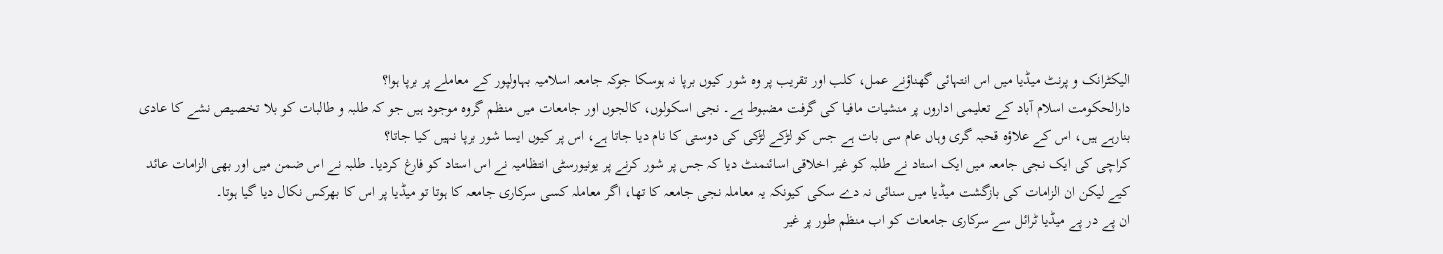الیکٹرانک و پرنٹ میڈیا میں اس انتہائی گھناؤنے عمل، کلب اور تقریب پر وہ شور کیوں برپا نہ ہوسکا جوکہ جامعہ اسلامیہ بہاولپور کے معاملے پر برپا ہوا؟
دارالحکومت اسلام آباد کے تعلیمی اداروں پر منشیات مافیا کی گرفت مضبوط ہے۔ نجی اسکولوں، کالجوں اور جامعات میں منظم گروہ موجود ہیں جو کہ طلبہ و طالبات کو بلا تخصیص نشے کا عادی بنارہے ہیں، اس کے علاؤہ قحبہ گری وہاں عام سی بات ہے جس کو لڑکے لڑکی کی دوستی کا نام دیا جاتا ہے، اس پر کیوں ایسا شور برپا نہیں کیا جاتا؟
کراچی کی ایک نجی جامعہ میں ایک استاد نے طلبہ کو غیر اخلاقی اسائنمنٹ دیا کہ جس پر شور کرنے پر یونیورسٹی انتظامیہ نے اس استاد کو فارغ کردیا۔ طلبہ نے اس ضمن میں اور بھی الزامات عائد کیے لیکن ان الزامات کی بازگشت میڈیا میں سنائی نہ دے سکی کیونکہ یہ معاملہ نجی جامعہ کا تھا، اگر معاملہ کسی سرکاری جامعہ کا ہوتا تو میڈیا پر اس کا بھرکس نکال دیا گیا ہوتا۔
ان پے در پے میڈیا ٹرائل سے سرکاری جامعات کو اب منظم طور پر غیر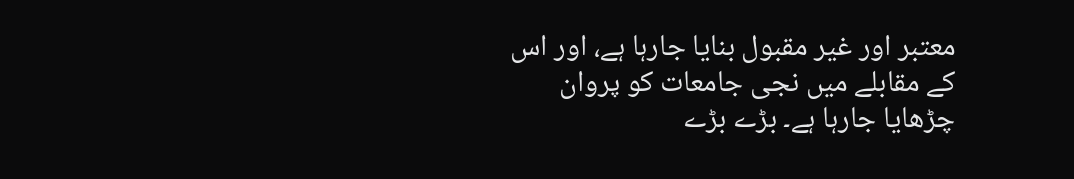معتبر اور غیر مقبول بنایا جارہا ہے، اور اس کے مقابلے میں نجی جامعات کو پروان چڑھایا جارہا ہے۔ بڑے بڑے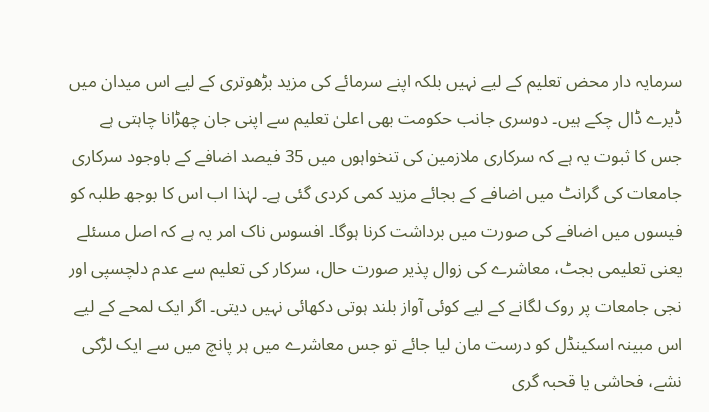سرمایہ دار محض تعلیم کے لیے نہیں بلکہ اپنے سرمائے کی مزید بڑھوتری کے لیے اس میدان میں ڈیرے ڈال چکے ہیں۔ دوسری جانب حکومت بھی اعلیٰ تعلیم سے اپنی جان چھڑانا چاہتی ہے جس کا ثبوت یہ ہے کہ سرکاری ملازمین کی تنخواہوں میں 35 فیصد اضافے کے باوجود سرکاری جامعات کی گرانٹ میں اضافے کے بجائے مزید کمی کردی گئی ہے۔ لہٰذا اب اس کا بوجھ طلبہ کو فیسوں میں اضافے کی صورت میں برداشت کرنا ہوگا۔ افسوس ناک امر یہ ہے کہ اصل مسئلے یعنی تعلیمی بجٹ، معاشرے کی زوال پذیر صورت حال، سرکار کی تعلیم سے عدم دلچسپی اور نجی جامعات پر روک لگانے کے لیے کوئی آواز بلند ہوتی دکھائی نہیں دیتی۔ اگر ایک لمحے کے لیے اس مبینہ اسکینڈل کو درست مان لیا جائے تو جس معاشرے میں ہر پانچ میں سے ایک لڑکی نشے، فحاشی یا قحبہ گری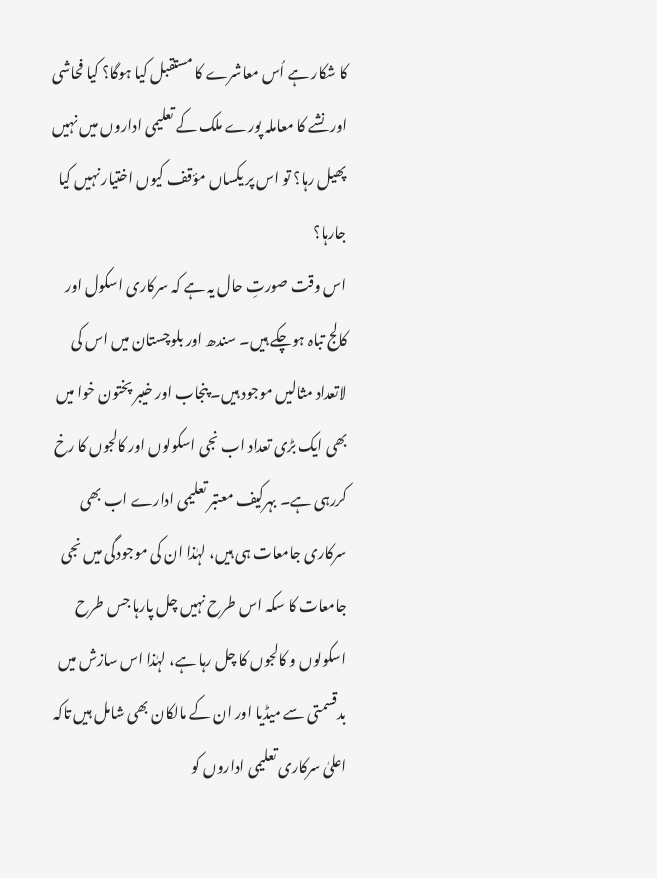کا شکار ہے اُس معاشرے کا مستقبل کیا ہوگا؟ کیا فحاشی اور نشے کا معاملہ پورے ملک کے تعلیمی اداروں میں نہیں پھیل رہا؟ تو اس پر یکساں مؤقف کیوں اختیار نہیں کیا جارہا؟
اس وقت صورتِ حال یہ ہے کہ سرکاری اسکول اور کالج تباہ ہوچکے ہیں۔ سندھ اور بلوچستان میں اس کی لاتعداد مثالیں موجود ہیں۔ پنجاب اور خیبر پختون خوا میں بھی ایک بڑی تعداد اب نجی اسکولوں اور کالجوں کا رخ کررہی ہے۔ بہرکیف معتبر تعلیمی ادارے اب بھی سرکاری جامعات ہی ہیں، لہٰذا ان کی موجودگی میں نجی جامعات کا سکہ اس طرح نہیں چل پارہا جس طرح اسکولوں و کالجوں کا چل رہا ہے، لہٰذا اس سازش میں بدقسمتی سے میڈیا اور ان کے مالکان بھی شامل ہیں تاکہ اعلیٰ سرکاری تعلیمی اداروں کو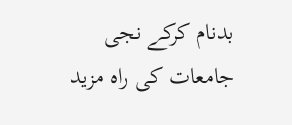بدنام کرکے نجی جامعات کی راہ مزید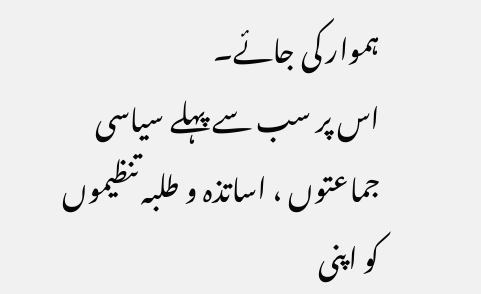ہموار کی جائے۔
اس پر سب سے پہلے سیاسی جماعتوں ، اساتذہ و طلبہ تنظیموں کو اپنی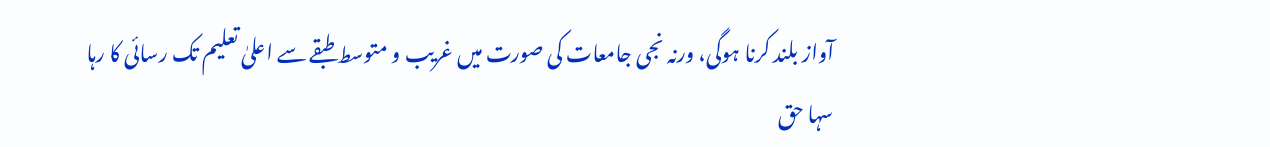آواز بلند کرنا ہوگی، ورنہ نجی جامعات کی صورت میں غریب و متوسط طبقے سے اعلیٰ تعلیم تک رسائی کا رہا سہا حق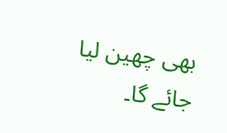بھی چھین لیا جائے گا۔